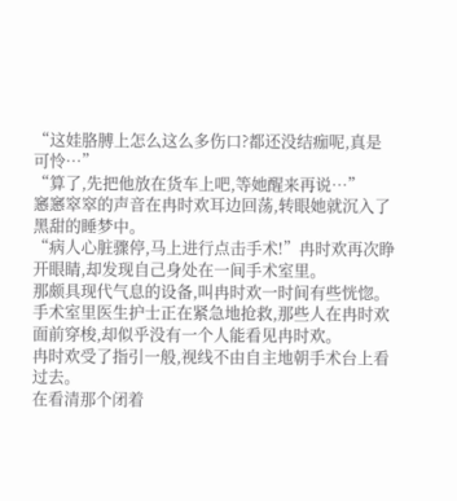“这娃胳膊上怎么这么多伤口?都还没结痂呢,真是可怜…”
“算了,先把他放在货车上吧,等她醒来再说…”
窸窸窣窣的声音在冉时欢耳边回荡,转眼她就沉入了黑甜的睡梦中。
“病人心脏骤停,马上进行点击手术!”冉时欢再次睁开眼睛,却发现自己身处在一间手术室里。
那颇具现代气息的设备,叫冉时欢一时间有些恍惚。
手术室里医生护士正在紧急地抢救,那些人在冉时欢面前穿梭,却似乎没有一个人能看见冉时欢。
冉时欢受了指引一般,视线不由自主地朝手术台上看过去。
在看清那个闭着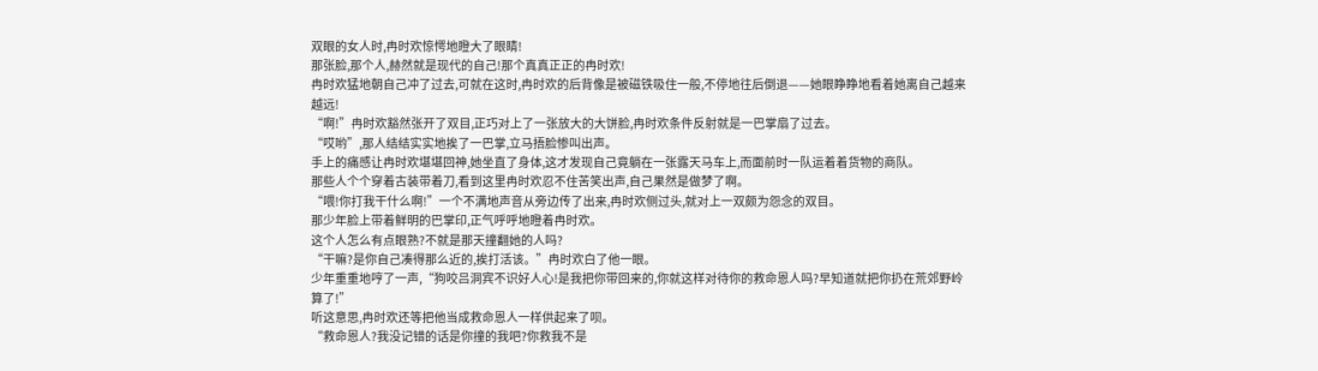双眼的女人时,冉时欢惊愕地瞪大了眼睛!
那张脸,那个人,赫然就是现代的自己!那个真真正正的冉时欢!
冉时欢猛地朝自己冲了过去,可就在这时,冉时欢的后背像是被磁铁吸住一般,不停地往后倒退——她眼睁睁地看着她离自己越来越远!
“啊!”冉时欢豁然张开了双目,正巧对上了一张放大的大饼脸,冉时欢条件反射就是一巴掌扇了过去。
“哎哟”,那人结结实实地挨了一巴掌,立马捂脸惨叫出声。
手上的痛感让冉时欢堪堪回神,她坐直了身体,这才发现自己竟躺在一张露天马车上,而面前时一队运着着货物的商队。
那些人个个穿着古装带着刀,看到这里冉时欢忍不住苦笑出声,自己果然是做梦了啊。
“喂!你打我干什么啊!”一个不满地声音从旁边传了出来,冉时欢侧过头,就对上一双颇为怨念的双目。
那少年脸上带着鲜明的巴掌印,正气呼呼地瞪着冉时欢。
这个人怎么有点眼熟?不就是那天撞翻她的人吗?
“干嘛?是你自己凑得那么近的,挨打活该。”冉时欢白了他一眼。
少年重重地哼了一声,“狗咬吕洞宾不识好人心!是我把你带回来的,你就这样对待你的救命恩人吗?早知道就把你扔在荒郊野岭算了!”
听这意思,冉时欢还等把他当成救命恩人一样供起来了呗。
“救命恩人?我没记错的话是你撞的我吧?你救我不是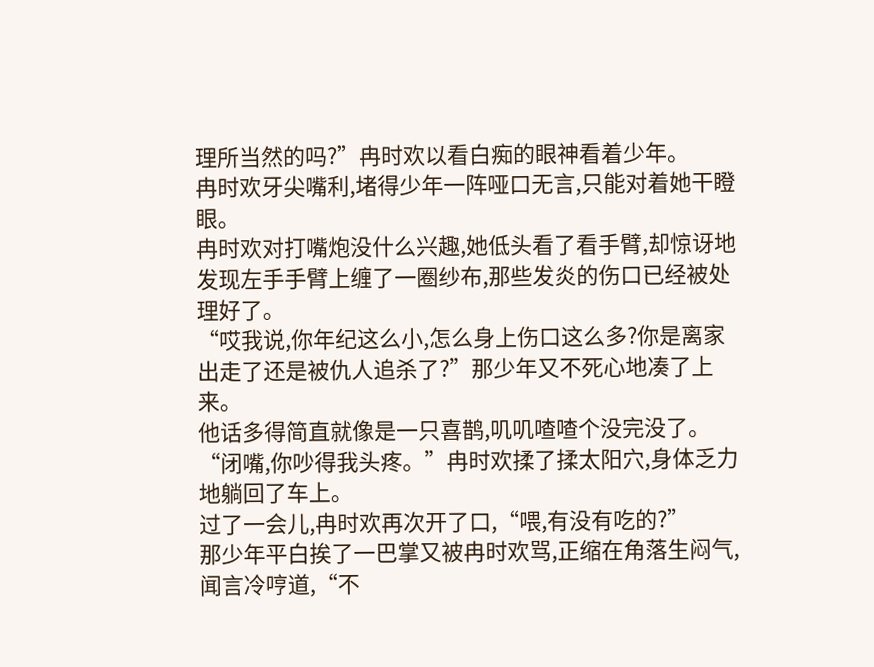理所当然的吗?”冉时欢以看白痴的眼神看着少年。
冉时欢牙尖嘴利,堵得少年一阵哑口无言,只能对着她干瞪眼。
冉时欢对打嘴炮没什么兴趣,她低头看了看手臂,却惊讶地发现左手手臂上缠了一圈纱布,那些发炎的伤口已经被处理好了。
“哎我说,你年纪这么小,怎么身上伤口这么多?你是离家出走了还是被仇人追杀了?”那少年又不死心地凑了上来。
他话多得简直就像是一只喜鹊,叽叽喳喳个没完没了。
“闭嘴,你吵得我头疼。”冉时欢揉了揉太阳穴,身体乏力地躺回了车上。
过了一会儿,冉时欢再次开了口,“喂,有没有吃的?”
那少年平白挨了一巴掌又被冉时欢骂,正缩在角落生闷气,闻言冷哼道,“不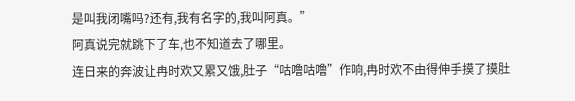是叫我闭嘴吗?还有,我有名字的,我叫阿真。”
阿真说完就跳下了车,也不知道去了哪里。
连日来的奔波让冉时欢又累又饿,肚子“咕噜咕噜”作响,冉时欢不由得伸手摸了摸肚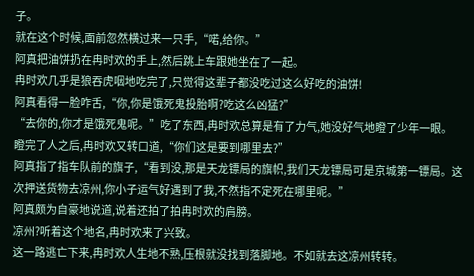子。
就在这个时候,面前忽然横过来一只手,“喏,给你。”
阿真把油饼扔在冉时欢的手上,然后跳上车跟她坐在了一起。
冉时欢几乎是狼吞虎咽地吃完了,只觉得这辈子都没吃过这么好吃的油饼!
阿真看得一脸咋舌,“你,你是饿死鬼投胎啊?吃这么凶猛?”
“去你的,你才是饿死鬼呢。”吃了东西,冉时欢总算是有了力气,她没好气地瞪了少年一眼。
瞪完了人之后,冉时欢又转口道,“你们这是要到哪里去?”
阿真指了指车队前的旗子,“看到没,那是天龙镖局的旗帜,我们天龙镖局可是京城第一镖局。这次押送货物去凉州,你小子运气好遇到了我,不然指不定死在哪里呢。”
阿真颇为自豪地说道,说着还拍了拍冉时欢的肩膀。
凉州?听着这个地名,冉时欢来了兴致。
这一路逃亡下来,冉时欢人生地不熟,压根就没找到落脚地。不如就去这凉州转转。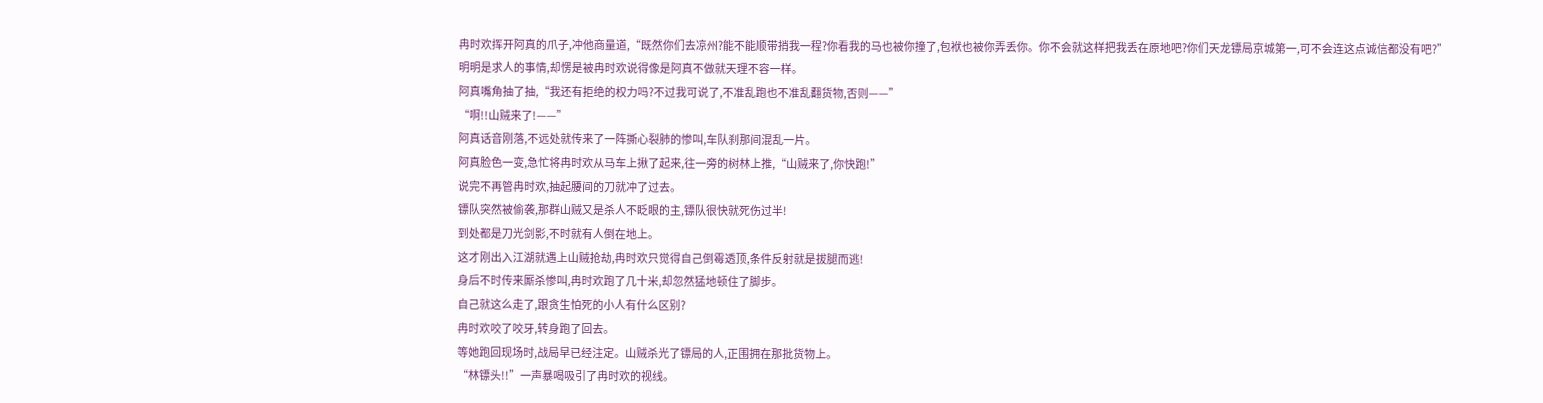冉时欢挥开阿真的爪子,冲他商量道,“既然你们去凉州?能不能顺带捎我一程?你看我的马也被你撞了,包袱也被你弄丢你。你不会就这样把我丢在原地吧?你们天龙镖局京城第一,可不会连这点诚信都没有吧?”
明明是求人的事情,却愣是被冉时欢说得像是阿真不做就天理不容一样。
阿真嘴角抽了抽,“我还有拒绝的权力吗?不过我可说了,不准乱跑也不准乱翻货物,否则——”
“啊!!山贼来了!——”
阿真话音刚落,不远处就传来了一阵撕心裂肺的惨叫,车队刹那间混乱一片。
阿真脸色一变,急忙将冉时欢从马车上揪了起来,往一旁的树林上推,“山贼来了,你快跑!”
说完不再管冉时欢,抽起腰间的刀就冲了过去。
镖队突然被偷袭,那群山贼又是杀人不眨眼的主,镖队很快就死伤过半!
到处都是刀光剑影,不时就有人倒在地上。
这才刚出入江湖就遇上山贼抢劫,冉时欢只觉得自己倒霉透顶,条件反射就是拔腿而逃!
身后不时传来厮杀惨叫,冉时欢跑了几十米,却忽然猛地顿住了脚步。
自己就这么走了,跟贪生怕死的小人有什么区别?
冉时欢咬了咬牙,转身跑了回去。
等她跑回现场时,战局早已经注定。山贼杀光了镖局的人,正围拥在那批货物上。
“林镖头!!”一声暴喝吸引了冉时欢的视线。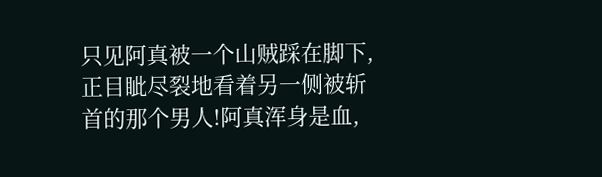只见阿真被一个山贼踩在脚下,正目眦尽裂地看着另一侧被斩首的那个男人!阿真浑身是血,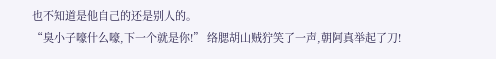也不知道是他自己的还是别人的。
“臭小子嚎什么嚎,下一个就是你!” 络腮胡山贼狞笑了一声,朝阿真举起了刀!